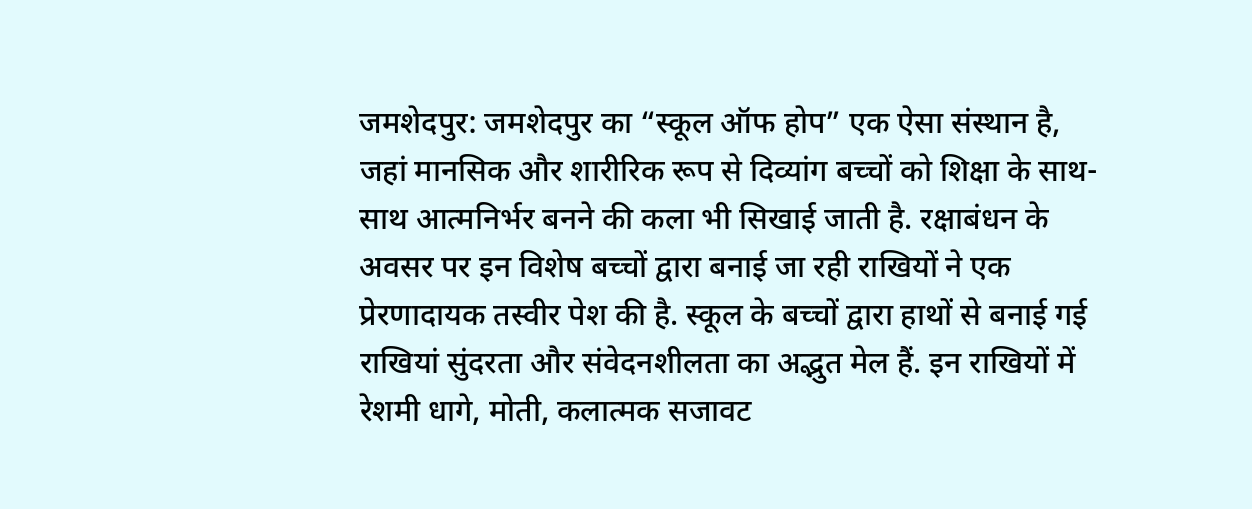जमशेदपुर: जमशेदपुर का “स्कूल ऑफ होप” एक ऐसा संस्थान है, जहां मानसिक और शारीरिक रूप से दिव्यांग बच्चों को शिक्षा के साथ- साथ आत्मनिर्भर बनने की कला भी सिखाई जाती है. रक्षाबंधन के अवसर पर इन विशेष बच्चों द्वारा बनाई जा रही राखियों ने एक प्रेरणादायक तस्वीर पेश की है. स्कूल के बच्चों द्वारा हाथों से बनाई गई राखियां सुंदरता और संवेदनशीलता का अद्भुत मेल हैं. इन राखियों में रेशमी धागे, मोती, कलात्मक सजावट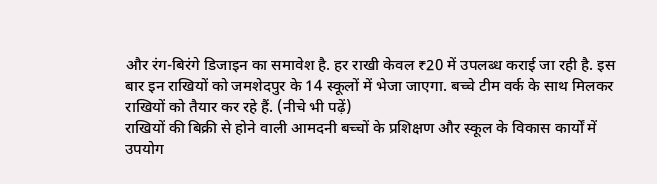और रंग-बिरंगे डिजाइन का समावेश है. हर राखी केवल ₹20 में उपलब्ध कराई जा रही है. इस बार इन राखियों को जमशेदपुर के 14 स्कूलों में भेजा जाएगा. बच्चे टीम वर्क के साथ मिलकर राखियों को तैयार कर रहे हैं. (नीचे भी पढ़ें)
राखियों की बिक्री से होने वाली आमदनी बच्चों के प्रशिक्षण और स्कूल के विकास कार्यों में उपयोग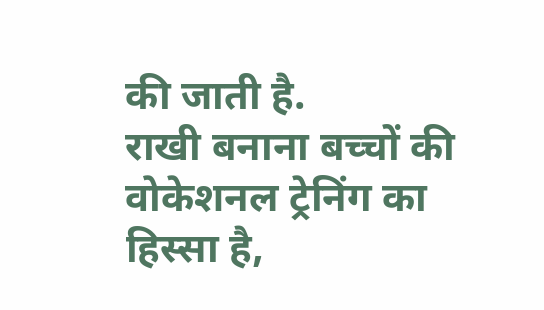की जाती है.
राखी बनाना बच्चों की वोकेशनल ट्रेनिंग का हिस्सा है,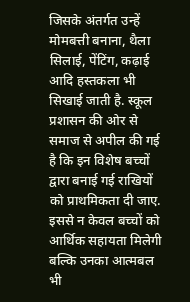जिसके अंतर्गत उन्हें मोमबत्ती बनाना, थैला सिलाई, पेंटिंग, कढ़ाई आदि हस्तकला भी सिखाई जाती है. स्कूल प्रशासन की ओर से समाज से अपील की गई है कि इन विशेष बच्चों द्वारा बनाई गई राखियों को प्राथमिकता दी जाए. इससे न केवल बच्चों को आर्थिक सहायता मिलेगी बल्कि उनका आत्मबल भी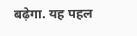बढ़ेगा. यह पहल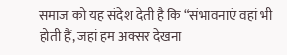समाज को यह संदेश देती है कि “संभावनाएं वहां भी होती हैं, जहां हम अक्सर देखना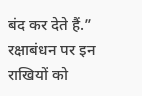बंद कर देते हैं.” रक्षाबंधन पर इन राखियों को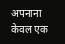अपनाना केवल एक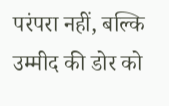परंपरा नहीं, बल्कि उम्मीद की डोर को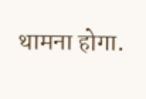थामना होगा.